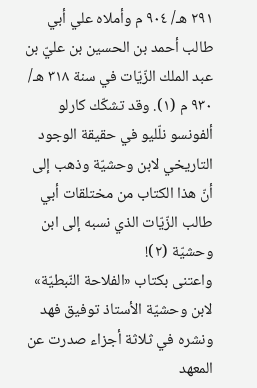٢٩١ هـ/ ٩٠٤ م وأملاه علي أبي طالب أحمد بن الحسين بن عليّ بن عبد الملك الزّيّات في سنة ٣١٨ هـ/ ٩٣٠ م (١). وقد تشكّك كارلو ألفونسو نلّليو في حقيقة الوجود التاريخي لابن وحشيّة وذهب إلى أنّ هذا الكتاب من مختلقات أبي طالب الزّيّات الذي نسبه إلى ابن وحشيّة (٢)!
واعتنى بكتاب «الفلاحة النّبطيّة» لابن وحشيّة الأستاذ توفيق فهد ونشره في ثلاثة أجزاء صدرت عن المعهد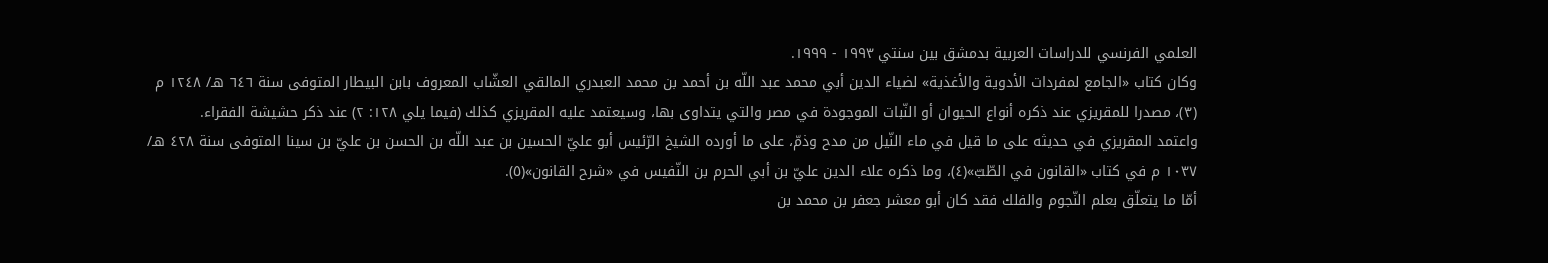العلمي الفرنسي للدراسات العربية بدمشق بين سنتي ١٩٩٣ - ١٩٩٩.
وكان كتاب «الجامع لمفردات الأدوية والأغذية» لضياء الدين أبي محمد عبد اللّه بن أحمد بن محمد العبدري المالقي العشّاب المعروف بابن البيطار المتوفى سنة ٦٤٦ هـ/ ١٢٤٨ م (٣)، مصدرا للمقريزي عند ذكره أنواع الحيوان أو النّبات الموجودة في مصر والتي يتداوى بها، وسيعتمد عليه المقريزي كذلك (فيما يلي ١٢٨: ٢) عند ذكر حشيشة الفقراء.
واعتمد المقريزي في حديثه على ما قيل في ماء النّيل من مدح وذمّ، على ما أورده الشيخ الرّئيس أبو عليّ الحسين بن عبد اللّه بن الحسن بن عليّ بن سينا المتوفى سنة ٤٢٨ هـ/ ١٠٣٧ م في كتاب «القانون في الطّبّ»(٤)، وما ذكره علاء الدين عليّ بن أبي الحرم بن النّفيس في «شرح القانون»(٥).
أمّا ما يتعلّق بعلم النّجوم والفلك فقد كان أبو معشر جعفر بن محمد بن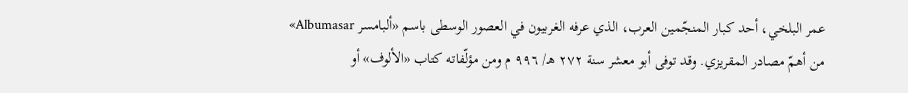عمر البلخي، أحد كبار المنجّمين العرب، الذي عرفه الغربيون في العصور الوسطى باسم «ألبامسر Albumasar» من أهمّ مصادر المقريزي. وقد توفى أبو معشر سنة ٢٧٢ هـ/ ٩٩٦ م ومن مؤلّفاته كتاب «الألوف» أو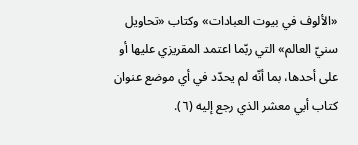«الألوف في بيوت العبادات» وكتاب «تحاويل سنيّ العالم» التي ربّما اعتمد المقريزي عليها أو على أحدها، بما أنّه لم يحدّد في أي موضع عنوان كتاب أبي معشر الذي رجع إليه (٦).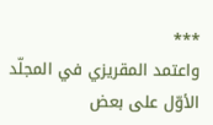***
واعتمد المقريزي في المجلّد الأوّل على بعض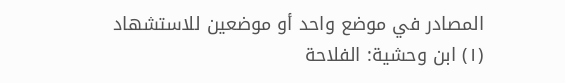المصادر في موضع واحد أو موضعين للاستشهاد
(١) ابن وحشية: الفلاحة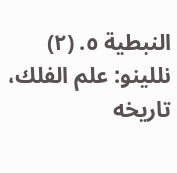النبطية ٥. (٢) نللينو: علم الفلك، تاريخه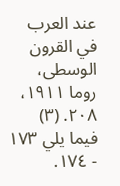عند العرب في القرون الوسطى، روما ١٩١١، ٢٠٨. (٣) فيما يلي ١٧٣ - ١٧٤.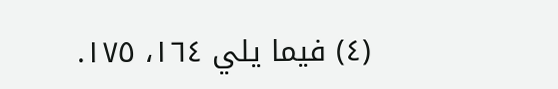(٤) فيما يلي ١٦٤، ١٧٥.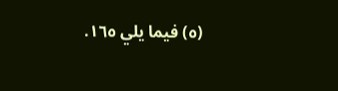(٥) فيما يلي ١٦٥.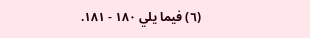(٦) فيما يلي ١٨٠ - ١٨١.